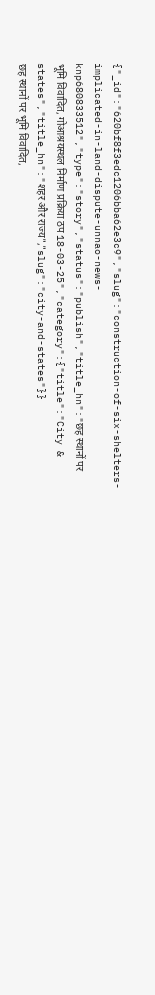{"_id":"620bf8f3edc1206bba62e3c9","slug":"construction-of-six-shelters-implicated-in-land-dispute-unnao-news-knp680833512","type":"story","status":"publish","title_hn":"छह स्थानों पर भूमि विवादित, गोआश्रयस्थल निर्माण प्रक्रिया ठप 18-03-25","category":{"title":"City & states","title_hn":"शहर और राज्य","slug":"city-and-states"}}
छह स्थानों पर भूमि विवादित,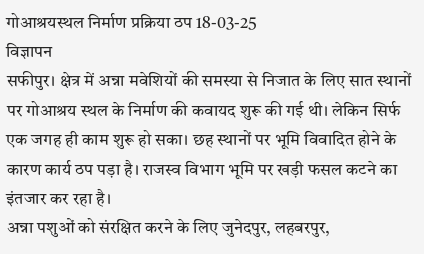गोआश्रयस्थल निर्माण प्रक्रिया ठप 18-03-25
विज्ञापन
सफीपुर। क्षेत्र में अन्ना मवेशियों की समस्या से निजात के लिए सात स्थानों पर गोआश्रय स्थल के निर्माण की कवायद शुरू की गई थी। लेकिन सिर्फ एक जगह ही काम शुरू हो सका। छह स्थानों पर भूमि विवादित होने के कारण कार्य ठप पड़ा है। राजस्व विभाग भूमि पर खड़ी फसल कटने का इंतजार कर रहा है।
अन्ना पशुओं को संरक्षित करने के लिए जुनेदपुर, लहबरपुर,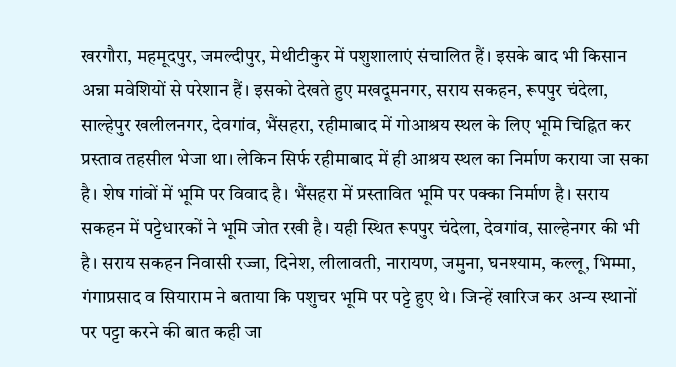खरगौरा, महमूदपुर, जमल्दीपुर, मेथीटीकुर में पशुशालाएं संचालित हैं। इसके बाद भी किसान अन्ना मवेशियों से परेशान हैं। इसको देखते हुए मखदूमनगर, सराय सकहन, रूपपुर चंदेला, साल्हेपुर खलीलनगर, देवगांव, भैंसहरा, रहीमाबाद में गोआश्रय स्थल के लिए भूमि चिह्नित कर प्रस्ताव तहसील भेजा था। लेकिन सिर्फ रहीमाबाद में ही आश्रय स्थल का निर्माण कराया जा सका है। शेष गांवों में भूमि पर विवाद है। भैंसहरा में प्रस्तावित भूमि पर पक्का निर्माण है। सराय सकहन में पट्टेधारकों ने भूमि जोत रखी है। यही स्थित रूपपुर चंदेला, देवगांव, साल्हेनगर की भी है। सराय सकहन निवासी रज्जा, दिनेश, लीलावती, नारायण, जमुना, घनश्याम, कल्लू, भिम्मा, गंगाप्रसाद व सियाराम ने बताया कि पशुचर भूमि पर पट्टे हुए थे। जिन्हें खारिज कर अन्य स्थानों पर पट्टा करने की बात कही जा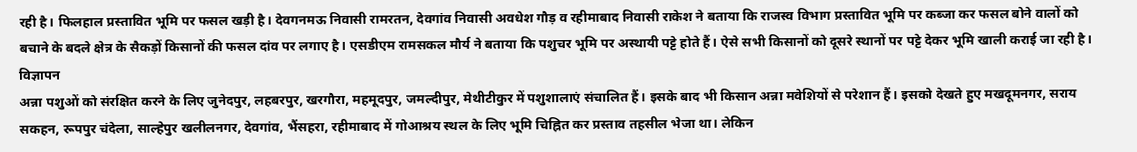रही है। फिलहाल प्रस्तावित भूमि पर फसल खड़ी है। देवगनमऊ निवासी रामरतन, देवगांव निवासी अवधेश गौड़ व रहीमाबाद निवासी राकेश ने बताया कि राजस्व विभाग प्रस्तावित भूमि पर कब्जा कर फसल बोने वालों को बचाने के बदले क्षेत्र के सैकड़ों किसानों की फसल दांव पर लगाए है। एसडीएम रामसकल मौर्य ने बताया कि पशुचर भूमि पर अस्थायी पट्टे होते हैं। ऐसे सभी किसानों को दूसरे स्थानों पर पट्टे देकर भूमि खाली कराई जा रही है।
विज्ञापन
अन्ना पशुओं को संरक्षित करने के लिए जुनेदपुर, लहबरपुर, खरगौरा, महमूदपुर, जमल्दीपुर, मेथीटीकुर में पशुशालाएं संचालित हैं। इसके बाद भी किसान अन्ना मवेशियों से परेशान हैं। इसको देखते हुए मखदूमनगर, सराय सकहन, रूपपुर चंदेला, साल्हेपुर खलीलनगर, देवगांव, भैंसहरा, रहीमाबाद में गोआश्रय स्थल के लिए भूमि चिह्नित कर प्रस्ताव तहसील भेजा था। लेकिन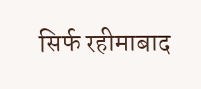सिर्फ रहीमाबाद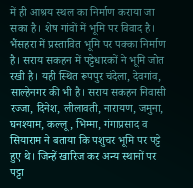में ही आश्रय स्थल का निर्माण कराया जा सका है। शेष गांवों में भूमि पर विवाद है। भैंसहरा में प्रस्तावित भूमि पर पक्का निर्माण है। सराय सकहन में पट्टेधारकों ने भूमि जोत रखी है। यही स्थित रूपपुर चंदेला, देवगांव, साल्हेनगर की भी है। सराय सकहन निवासी रज्जा, दिनेश, लीलावती, नारायण, जमुना, घनश्याम, कल्लू, भिम्मा, गंगाप्रसाद व सियाराम ने बताया कि पशुचर भूमि पर पट्टे हुए थे। जिन्हें खारिज कर अन्य स्थानों पर पट्टा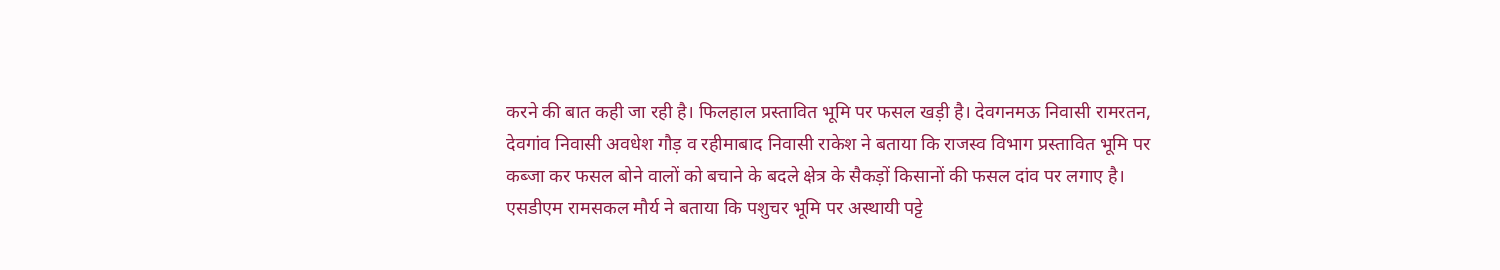करने की बात कही जा रही है। फिलहाल प्रस्तावित भूमि पर फसल खड़ी है। देवगनमऊ निवासी रामरतन, देवगांव निवासी अवधेश गौड़ व रहीमाबाद निवासी राकेश ने बताया कि राजस्व विभाग प्रस्तावित भूमि पर कब्जा कर फसल बोने वालों को बचाने के बदले क्षेत्र के सैकड़ों किसानों की फसल दांव पर लगाए है। एसडीएम रामसकल मौर्य ने बताया कि पशुचर भूमि पर अस्थायी पट्टे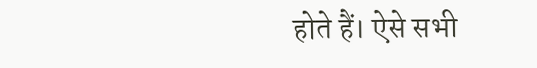होते हैं। ऐसे सभी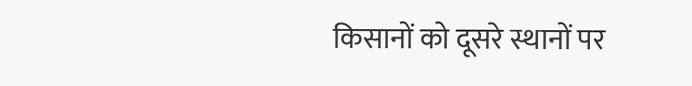किसानों को दूसरे स्थानों पर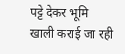पट्टे देकर भूमि खाली कराई जा रही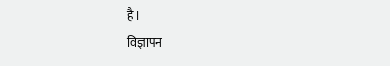है।
विज्ञापन